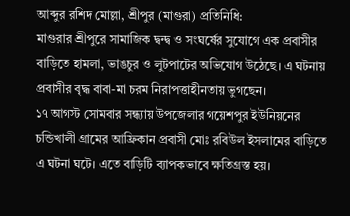আব্দুর রশিদ মোল্লা, শ্রীপুর (মাগুরা) প্রতিনিধি:
মাগুরার শ্রীপুরে সামাজিক দ্বন্দ্ব ও সংঘর্ষের সুযোগে এক প্রবাসীর বাড়িতে হামলা, ভাঙচুর ও লুটপাটের অভিযোগ উঠেছে। এ ঘটনায় প্রবাসীর বৃদ্ধ বাবা-মা চরম নিরাপত্তাহীনতায় ভুগছেন।
১৭ আগস্ট সোমবার সন্ধ্যায় উপজেলার গয়েশপুর ইউনিয়নের চন্ডিখালী গ্রামের আফ্রিকান প্রবাসী মোঃ রবিউল ইসলামের বাড়িতে এ ঘটনা ঘটে। এতে বাড়িটি ব্যাপকভাবে ক্ষতিগ্রস্ত হয়।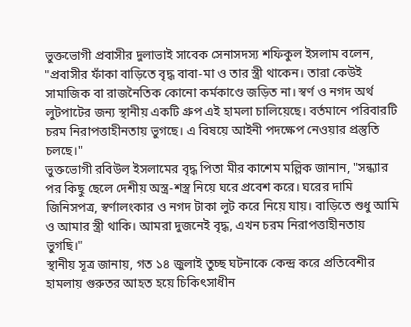ভুক্তভোগী প্রবাসীর দুলাভাই সাবেক সেনাসদস্য শফিকুল ইসলাম বলেন, "প্রবাসীর ফাঁকা বাড়িতে বৃদ্ধ বাবা-মা ও তার স্ত্রী থাকেন। তারা কেউই সামাজিক বা রাজনৈতিক কোনো কর্মকাণ্ডে জড়িত না। স্বর্ণ ও নগদ অর্থ লুটপাটের জন্য স্থানীয় একটি গ্রুপ এই হামলা চালিয়েছে। বর্তমানে পরিবারটি চরম নিরাপত্তাহীনতায় ভুগছে। এ বিষয়ে আইনী পদক্ষেপ নেওয়ার প্রস্তুতি চলছে।"
ভুক্তভোগী রবিউল ইসলামের বৃদ্ধ পিতা মীর কাশেম মল্লিক জানান, "সন্ধ্যার পর কিছু ছেলে দেশীয় অস্ত্র-শস্ত্র নিয়ে ঘরে প্রবেশ করে। ঘরের দামি জিনিসপত্র, স্বর্ণালংকার ও নগদ টাকা লুট করে নিয়ে যায়। বাড়িতে শুধু আমি ও আমার স্ত্রী থাকি। আমরা দুজনেই বৃদ্ধ, এখন চরম নিরাপত্তাহীনতায় ভুগছি।"
স্থানীয় সূত্র জানায়, গত ১৪ জুলাই তুচ্ছ ঘটনাকে কেন্দ্র করে প্রতিবেশীর হামলায় গুরুতর আহত হয়ে চিকিৎসাধীন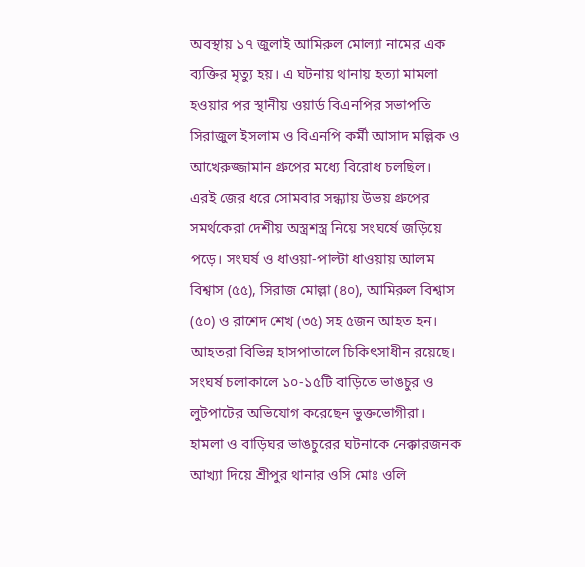অবস্থায় ১৭ জুলাই আমিরুল মোল্যা নামের এক ব্যক্তির মৃত্যু হয়। এ ঘটনায় থানায় হত্যা মামলা হওয়ার পর স্থানীয় ওয়ার্ড বিএনপির সভাপতি সিরাজুল ইসলাম ও বিএনপি কর্মী আসাদ মল্লিক ও আখেরুজ্জামান গ্রুপের মধ্যে বিরোধ চলছিল।
এরই জের ধরে সোমবার সন্ধ্যায় উভয় গ্রুপের সমর্থকেরা দেশীয় অস্ত্রশস্ত্র নিয়ে সংঘর্ষে জড়িয়ে পড়ে। সংঘর্ষ ও ধাওয়া-পাল্টা ধাওয়ায় আলম বিশ্বাস (৫৫), সিরাজ মোল্লা (৪০), আমিরুল বিশ্বাস (৫০) ও রাশেদ শেখ (৩৫) সহ ৫জন আহত হন। আহতরা বিভিন্ন হাসপাতালে চিকিৎসাধীন রয়েছে। সংঘর্ষ চলাকালে ১০-১৫টি বাড়িতে ভাঙচুর ও লুটপাটের অভিযোগ করেছেন ভুক্তভোগীরা।
হামলা ও বাড়িঘর ভাঙচুরের ঘটনাকে নেক্কারজনক আখ্যা দিয়ে শ্রীপুর থানার ওসি মোঃ ওলি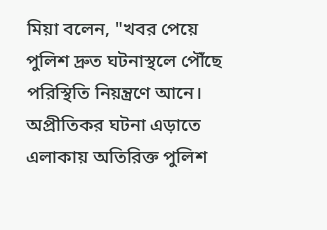মিয়া বলেন, "খবর পেয়ে পুলিশ দ্রুত ঘটনাস্থলে পৌঁছে পরিস্থিতি নিয়ন্ত্রণে আনে। অপ্রীতিকর ঘটনা এড়াতে এলাকায় অতিরিক্ত পুলিশ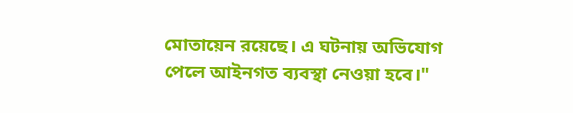মোতায়েন রয়েছে। এ ঘটনায় অভিযোগ পেলে আইনগত ব্যবস্থা নেওয়া হবে।"